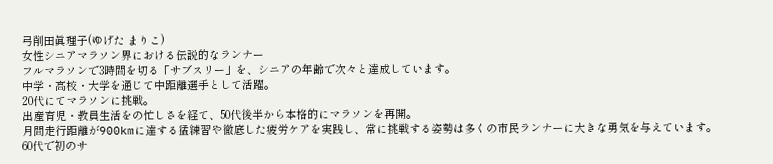弓削田眞理子(ゆげた まりこ)
女性シニアマラソン界における伝説的なランナー
フルマラソンで3時間を切る「サブスリー」を、シニアの年齢で次々と達成しています。
中学・高校・大学を通じて中距離選手として活躍。
20代にてマラソンに挑戦。
出産育児・教員生活をの忙しさを経て、50代後半から本格的にマラソンを再開。
月間走行距離が900kmに達する猛練習や徹底した疲労ケアを実践し、常に挑戦する姿勢は多くの市民ランナーに大きな勇気を与えています。
60代で初のサ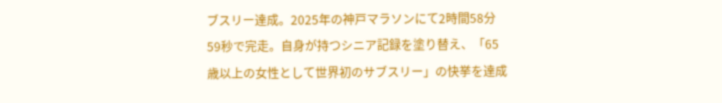ブスリー達成。2025年の神戸マラソンにて2時間58分59秒で完走。自身が持つシニア記録を塗り替え、「65歳以上の女性として世界初のサブスリー」の快挙を達成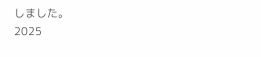しました。
2025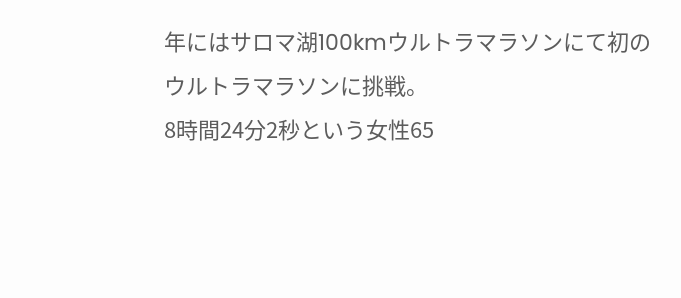年にはサロマ湖100kmウルトラマラソンにて初のウルトラマラソンに挑戦。
8時間24分2秒という女性65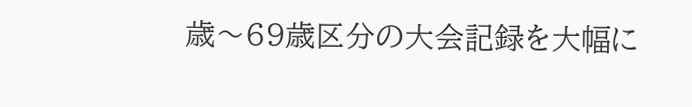歳〜69歳区分の大会記録を大幅に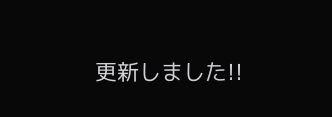更新しました!!